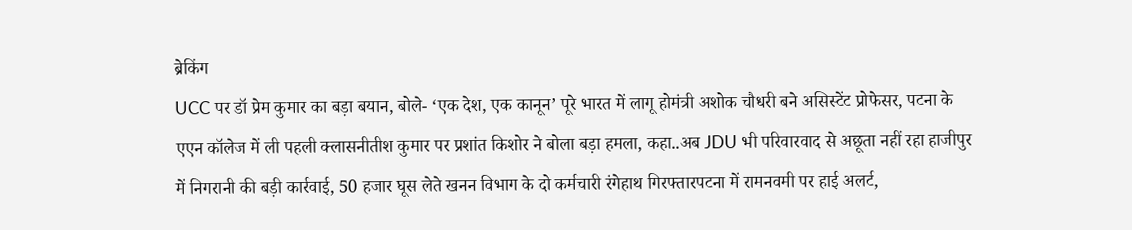ब्रेकिंग
UCC पर डॉ प्रेम कुमार का बड़ा बयान, बोले- ‘एक देश, एक कानून’ पूरे भारत में लागू होमंत्री अशोक चौधरी बने असिस्टेंट प्रोफेसर, पटना के एएन कॉलेज में ली पहली क्लासनीतीश कुमार पर प्रशांत किशोर ने बोला बड़ा हमला, कहा..अब JDU भी परिवारवाद से अछूता नहीं रहा हाजीपुर में निगरानी की बड़ी कार्रवाई, 50 हजार घूस लेते खनन विभाग के दो कर्मचारी रंगेहाथ गिरफ्तारपटना में रामनवमी पर हाई अलर्ट,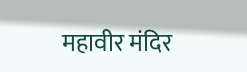महावीर मंदिर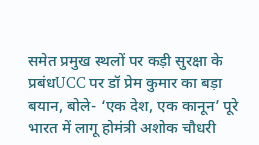समेत प्रमुख स्थलों पर कड़ी सुरक्षा के प्रबंधUCC पर डॉ प्रेम कुमार का बड़ा बयान, बोले- ‘एक देश, एक कानून’ पूरे भारत में लागू होमंत्री अशोक चौधरी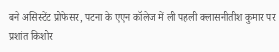बने असिस्टेंट प्रोफेसर, पटना के एएन कॉलेज में ली पहली क्लासनीतीश कुमार पर प्रशांत किशोर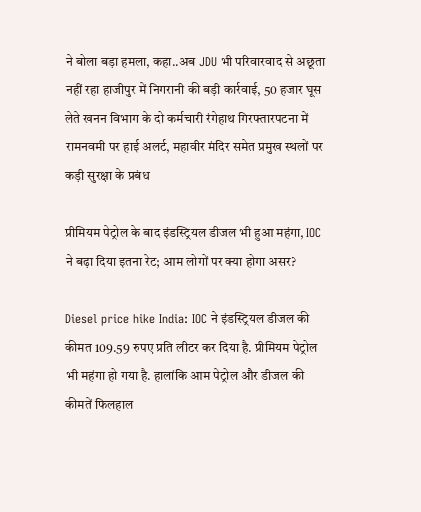ने बोला बड़ा हमला, कहा..अब JDU भी परिवारवाद से अछूता नहीं रहा हाजीपुर में निगरानी की बड़ी कार्रवाई, 50 हजार घूस लेते खनन विभाग के दो कर्मचारी रंगेहाथ गिरफ्तारपटना में रामनवमी पर हाई अलर्ट, महावीर मंदिर समेत प्रमुख स्थलों पर कड़ी सुरक्षा के प्रबंध

प्रीमियम पेट्रोल के बाद इंडस्ट्रियल डीजल भी हुआ महंगा, IOC ने बढ़ा दिया इतना रेट; आम लोगों पर क्या होगा असर?

Diesel price hike India: IOC ने इंडस्ट्रियल डीजल की कीमत 109.59 रुपए प्रति लीटर कर दिया है. प्रीमियम पेट्रोल भी महंगा हो गया है. हालांकि आम पेट्रोल और डीजल की कीमतें फिलहाल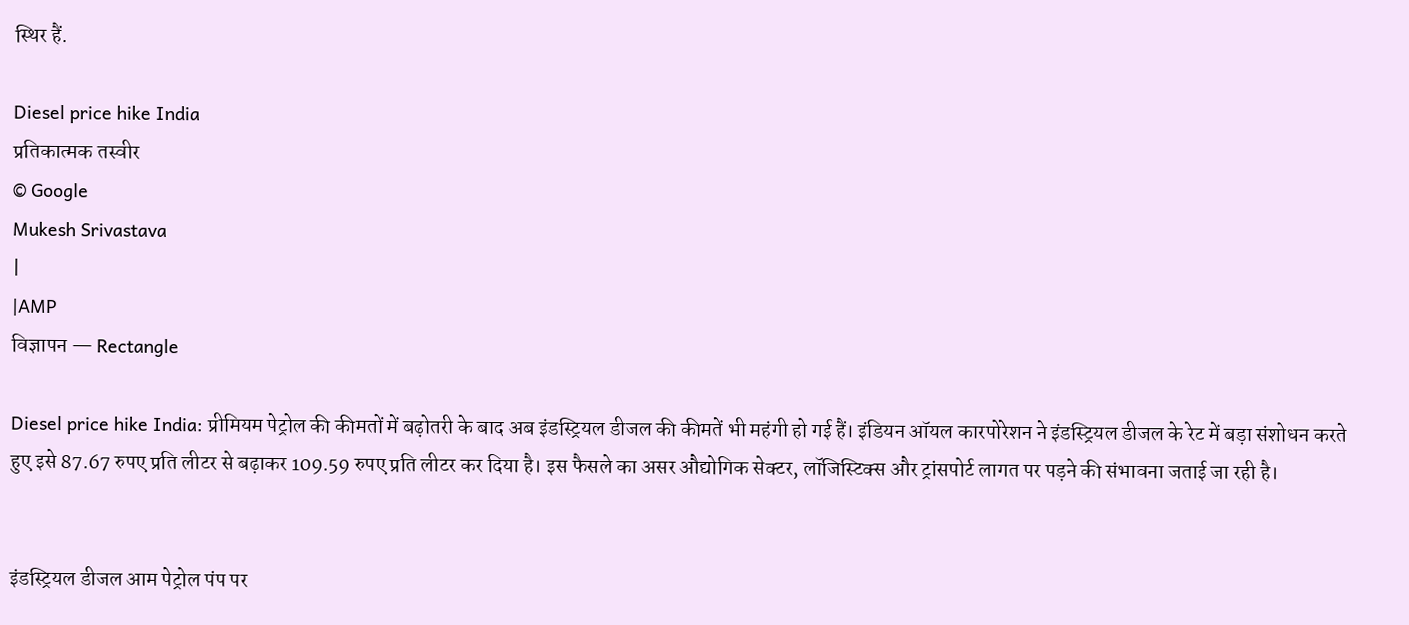स्थिर हैं.

Diesel price hike India
प्रतिकात्मक तस्वीर
© Google
Mukesh Srivastava
|
|AMP
विज्ञापन — Rectangle

Diesel price hike India: प्रीमियम पेट्रोल की कीमतों में बढ़ोतरी के बाद अब इंडस्ट्रियल डीजल की कीमतें भी महंगी हो गई हैं। इंडियन ऑयल कारपोरेशन ने इंडस्ट्रियल डीजल के रेट में बड़ा संशोधन करते हुए इसे 87.67 रुपए प्रति लीटर से बढ़ाकर 109.59 रुपए प्रति लीटर कर दिया है। इस फैसले का असर औद्योगिक सेक्टर, लॉजिस्टिक्स और ट्रांसपोर्ट लागत पर पड़ने की संभावना जताई जा रही है।


इंडस्ट्रियल डीजल आम पेट्रोल पंप पर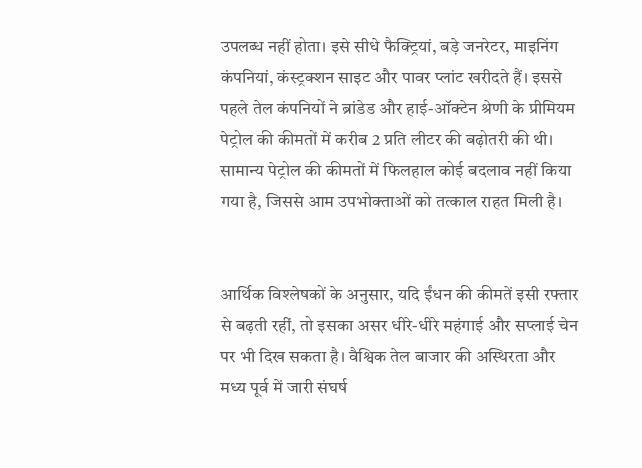उपलब्ध नहीं होता। इसे सीधे फैक्ट्रियां, बड़े जनरेटर, माइनिंग कंपनियां, कंस्ट्रक्शन साइट और पावर प्लांट खरीदते हैं। इससे पहले तेल कंपनियों ने ब्रांडेड और हाई-ऑक्टेन श्रेणी के प्रीमियम पेट्रोल की कीमतों में करीब 2 प्रति लीटर की बढ़ोतरी की थी। सामान्य पेट्रोल की कीमतों में फिलहाल कोई बदलाव नहीं किया गया है, जिससे आम उपभोक्ताओं को तत्काल राहत मिली है।


आर्थिक विश्लेषकों के अनुसार, यदि ईंधन की कीमतें इसी रफ्तार से बढ़ती रहीं, तो इसका असर धीरे-धीरे महंगाई और सप्लाई चेन पर भी दिख सकता है। वैश्विक तेल बाजार की अस्थिरता और मध्य पूर्व में जारी संघर्ष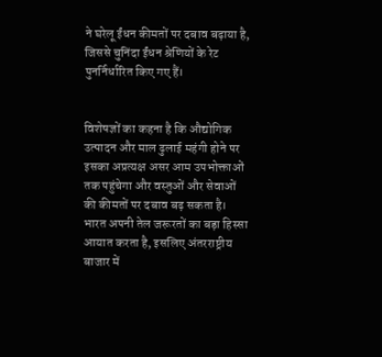ने घरेलू ईंधन कीमतों पर दबाव बढ़ाया है, जिससे चुनिंदा ईंधन श्रेणियों के रेट पुनर्निर्धारित किए गए हैं।


विशेषज्ञों का कहना है कि औद्योगिक उत्पादन और माल ढुलाई महंगी होने पर इसका अप्रत्यक्ष असर आम उपभोक्ताओं तक पहुंचेगा और वस्तुओं और सेवाओं की कीमतों पर दबाव बढ़ सकता है। भारत अपनी तेल जरूरतों का बड़ा हिस्सा आयात करता है, इसलिए अंतरराष्ट्रीय बाजार में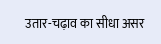उतार-चढ़ाव का सीधा असर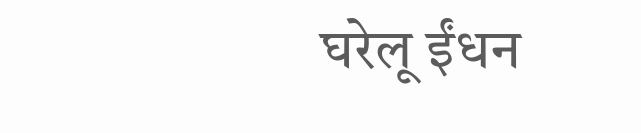घरेलू ईंधन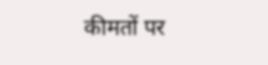कीमतों पर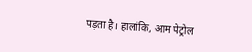पड़ता है। हालांकि, आम पेट्रोल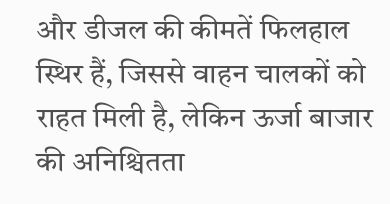और डीजल की कीमतें फिलहाल स्थिर हैं, जिससे वाहन चालकों को राहत मिली है, लेकिन ऊर्जा बाजार की अनिश्चितता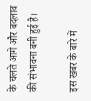के चलते आगे और बदलाव की संभावना बनी हुई है।

इस खबर के बारे में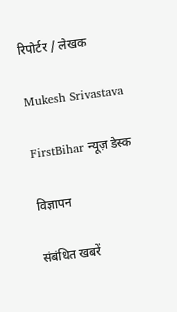रिपोर्टर / लेखक

Mukesh Srivastava

FirstBihar न्यूज़ डेस्क

विज्ञापन

संबंधित खबरें